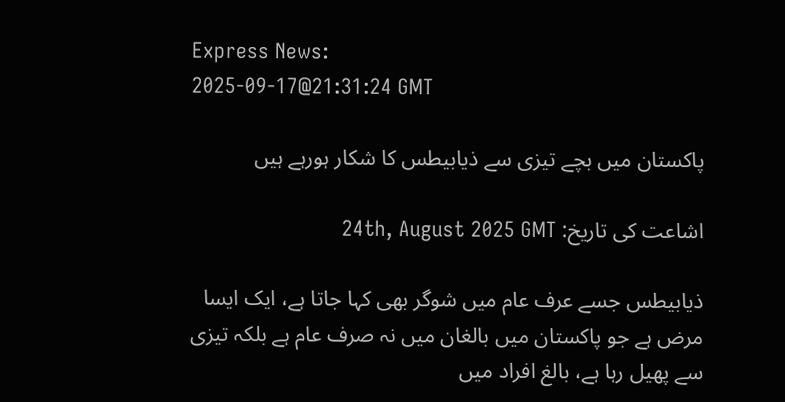Express News:
2025-09-17@21:31:24 GMT

پاکستان میں بچے تیزی سے ذیابیطس کا شکار ہورہے ہیں

اشاعت کی تاریخ: 24th, August 2025 GMT

ذیابیطس جسے عرف عام میں شوگر بھی کہا جاتا ہے، ایک ایسا مرض ہے جو پاکستان میں بالغان میں نہ صرف عام ہے بلکہ تیزی سے پھیل رہا ہے، بالغ افراد میں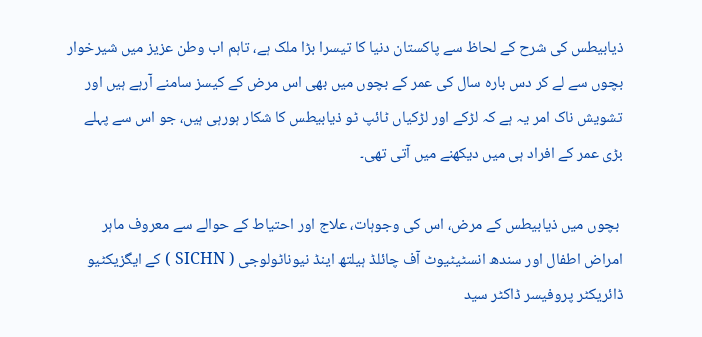ذیابیطس کی شرح کے لحاظ سے پاکستان دنیا کا تیسرا بڑا ملک ہے، تاہم اب وطن عزیز میں شیرخوار بچوں سے لے کر دس بارہ سال کی عمر کے بچوں میں بھی اس مرض کے کیسز سامنے آرہے ہیں اور تشویش ناک امر یہ ہے کہ لڑکے اور لڑکیاں ٹائپ ٹو ذیابیطس کا شکار ہورہی ہیں، جو اس سے پہلے بڑی عمر کے افراد ہی میں دیکھنے میں آتی تھی۔

 بچوں میں ذیابیطس کے مرض، اس کی وجوہات، علاج اور احتیاط کے حوالے سے معروف ماہر امراض اطفال اور سندھ انسٹیٹیوٹ آف چائلڈ ہیلتھ اینڈ نیوناٹولوجی ( SICHN ) کے ایگزیکٹیو ڈائریکٹر پروفیسر ڈاکٹر سید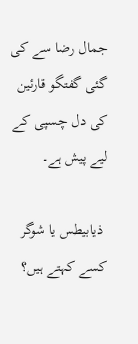جمال رضا سے کی گئی گفتگو قارئین کی دل چسپی کے لیے پیش ہے۔

 ذیابیطس یا شوگر کسے کہتے ہیں؟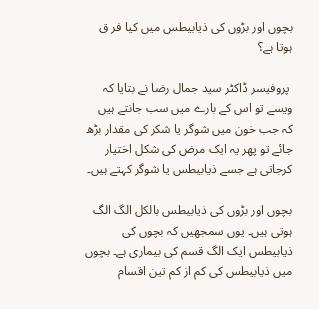بچوں اور بڑوں کی ذیابیطس میں کیا فر ق ہوتا ہے؟

 پروفیسر ڈاکٹر سید جمال رضا نے بتایا کہ ویسے تو اس کے بارے میں سب جانتے ہیں کہ جب خون میں شوگر یا شکر کی مقدار بڑھ جائے تو پھر یہ ایک مرض کی شکل اختیار کرجاتی ہے جسے ذیابیطس یا شوگر کہتے ہیں۔

بچوں اور بڑوں کی ذیابیطس بالکل الگ الگ ہوتی ہیں۔ یوں سمجھیں کہ بچوں کی ذیابیطس ایک الگ قسم کی بیماری ہے۔ بچوں میں ذیابیطس کی کم از کم تین اقسام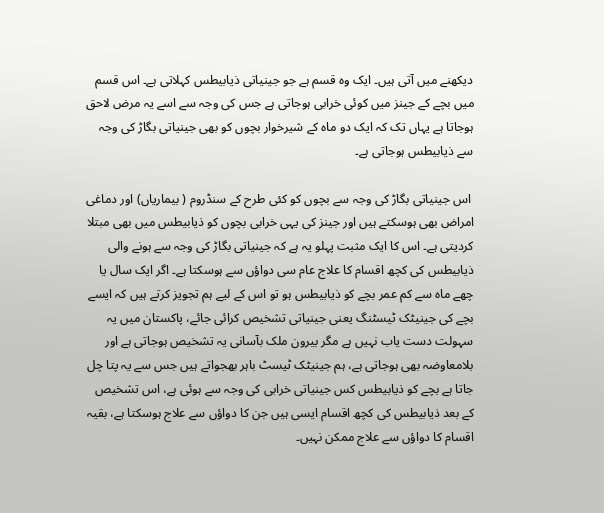دیکھنے میں آتی ہیں۔ ایک وہ قسم ہے جو جینیاتی ذیابیطس کہلاتی ہے۔ اس قسم میں بچے کے جینز میں کوئی خرابی ہوجاتی ہے جس کی وجہ سے اسے یہ مرض لاحق ہوجاتا ہے یہاں تک کہ ایک دو ماہ کے شیرخوار بچوں کو بھی جینیاتی بگاڑ کی وجہ سے ذیابیطس ہوجاتی ہے۔

 اس جینیاتی بگاڑ کی وجہ سے بچوں کو کئی طرح کے سنڈروم ( بیماریاں) اور دماغی امراض بھی ہوسکتے ہیں اور جینز کی یہی خرابی بچوں کو ذیابیطس میں بھی مبتلا کردیتی ہے۔ اس کا ایک مثبت پہلو یہ ہے کہ جینیاتی بگاڑ کی وجہ سے ہونے والی ذیابیطس کی کچھ اقسام کا علاج عام سی دواؤں سے ہوسکتا ہے۔ اگر ایک سال یا چھے ماہ سے کم عمر بچے کو ذیابیطس ہو تو اس کے لیے ہم تجویز کرتے ہیں کہ ایسے بچے کی جینیٹک ٹیسٹنگ یعنی جینیاتی تشخیص کرائی جائے، پاکستان میں یہ سہولت دست یاب نہیں ہے مگر بیرون ملک بآسانی یہ تشخیص ہوجاتی ہے اور بلامعاوضہ بھی ہوجاتی ہے، ہم جینیٹک ٹیسٹ باہر بھجواتے ہیں جس سے یہ پتا چل جاتا ہے بچے کو ذیابیطس کس جینیاتی خرابی کی وجہ سے ہوئی ہے، اس تشخیص کے بعد ذیابیطس کی کچھ اقسام ایسی ہیں جن کا دواؤں سے علاج ہوسکتا ہے، بقیہ اقسام کا دواؤں سے علاج ممکن نہیں۔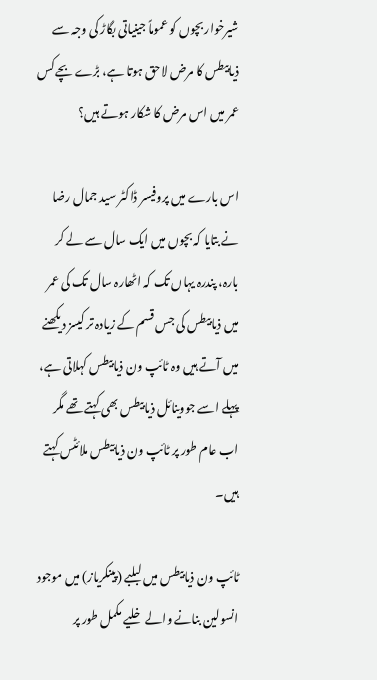شیرخوار بچوں کو عموماً جینیاتی بگاڑ کی وجہ سے ذیابیطس کا مرض لاحق ہوتا ہے، بڑے بچے کس عمر میں اس مرض کا شکار ہوتے ہیں؟

اس بارے میں پروفیسر ڈاکٹر سید جمال رضا نے بتایا کہ بچوں میں ایک سال سے لے کر بارہ، پندرہ یہاں تک کہ اٹھارہ سال تک کی عمر میں ذیابیطس کی جس قسم کے زیادہ تر کیسز دیکھنے میں آتے ہیں وہ ٹائپ ون ذیابیطس کہلاتی ہے، پہلے اسے جووینائل ذیابیطس بھی کہتے تھے مگر  اب عام طور پر ٹائپ ون ذیابیطس ملائٹس کہتے ہیں۔

ٹائپ ون ذیابیطس میں لبلبے (پینکریاز) میں موجود انسولین بنانے والے خلیے مکمل طور پر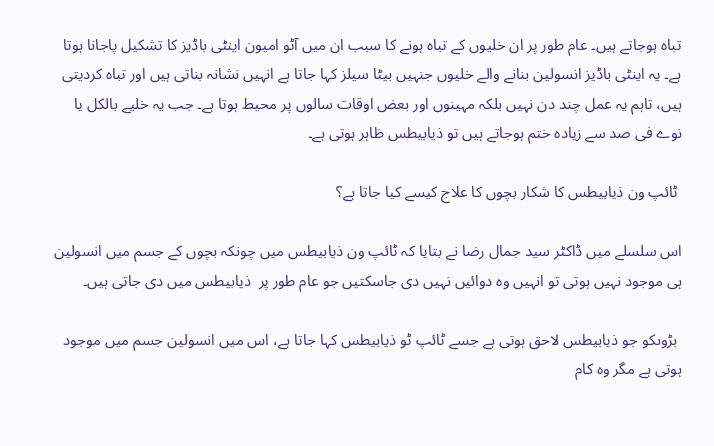تباہ ہوجاتے ہیں۔ عام طور پر ان خلیوں کے تباہ ہونے کا سبب ان میں آٹو امیون اینٹی باڈیز کا تشکیل پاجانا ہوتا ہے۔ یہ اینٹی باڈیز انسولین بنانے والے خلیوں جنہیں بیٹا سیلز کہا جاتا ہے انہیں نشانہ بناتی ہیں اور تباہ کردیتی ہیں، تاہم یہ عمل چند دن نہیں بلکہ مہینوں اور بعض اوقات سالوں پر محیط ہوتا ہے۔ جب یہ خلیے بالکل یا نوے فی صد سے زیادہ ختم ہوجاتے ہیں تو ذیابیطس ظاہر ہوتی ہے۔

 ٹائپ ون ذیابیطس کا شکار بچوں کا علاج کیسے کیا جاتا ہے؟

اس سلسلے میں ڈاکٹر سید جمال رضا نے بتایا کہ ٹائپ ون ذیابیطس میں چونکہ بچوں کے جسم میں انسولین ہی موجود نہیں ہوتی تو انہیں وہ دوائیں نہیں دی جاسکتیں جو عام طور پر  ذیابیطس میں دی جاتی ہیں۔

 بڑوںکو جو ذیابیطس لاحق ہوتی ہے جسے ٹائپ ٹو ذیابیطس کہا جاتا ہے، اس میں انسولین جسم میں موجود ہوتی ہے مگر وہ کام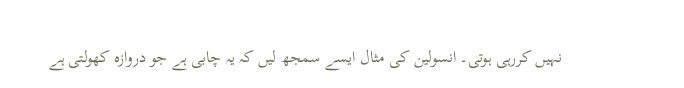نہیں کررہی ہوتی۔ انسولین کی مثال ایسے سمجھ لیں کہ یہ چابی ہے جو دروازہ کھولتی ہے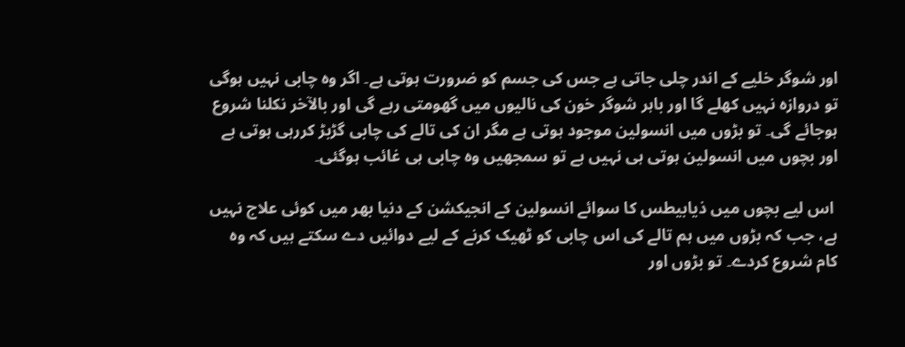اور شوگر خلیے کے اندر چلی جاتی ہے جس کی جسم کو ضرورت ہوتی ہے۔ اگر وہ چابی نہیں ہوگی تو دروازہ نہیں کھلے گا اور باہر شوگر خون کی نالیوں میں گھومتی رہے گی اور بالآخر نکلنا شروع ہوجائے گی۔ تو بڑوں میں انسولین موجود ہوتی ہے مگر ان کی تالے کی چابی گڑبڑ کررہی ہوتی ہے اور بچوں میں انسولین ہوتی ہی نہیں ہے تو سمجھیں وہ چابی ہی غائب ہوگئی۔

 اس لیے بچوں میں ذیابیطس کا سوائے انسولین کے انجیکشن کے دنیا بھر میں کوئی علاج نہیں ہے، جب کہ بڑوں میں ہم تالے کی اس چابی کو ٹھیک کرنے کے لیے دوائیں دے سکتے ہیں کہ وہ کام شروع کردے۔ تو بڑوں اور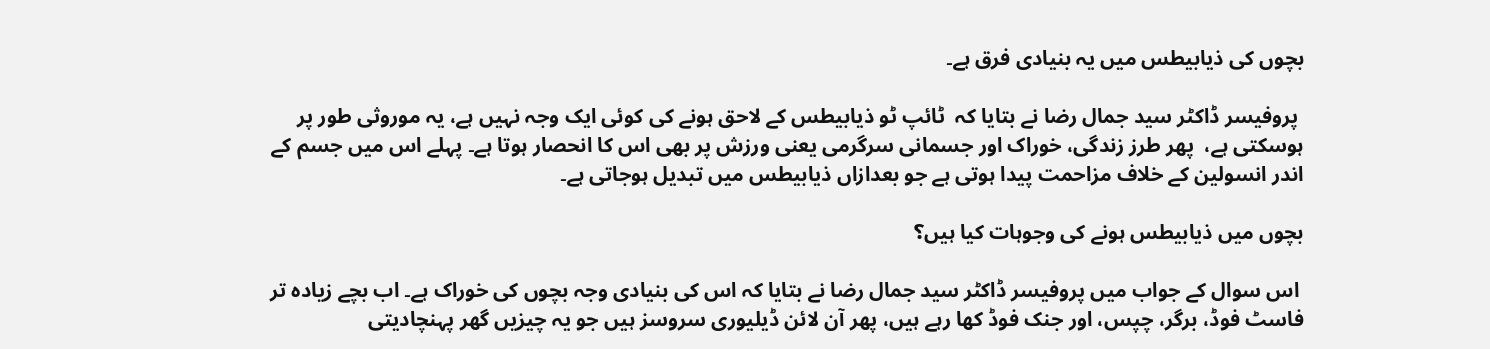بچوں کی ذیابیطس میں یہ بنیادی فرق ہے۔

 پروفیسر ڈاکٹر سید جمال رضا نے بتایا کہ  ٹائپ ٹو ذیابیطس کے لاحق ہونے کی کوئی ایک وجہ نہیں ہے، یہ موروثی طور پر ہوسکتی ہے،  پھر طرز زندگی، خوراک اور جسمانی سرگرمی یعنی ورزش پر بھی اس کا انحصار ہوتا ہے۔ پہلے اس میں جسم کے اندر انسولین کے خلاف مزاحمت پیدا ہوتی ہے جو بعدازاں ذیابیطس میں تبدیل ہوجاتی ہے۔

بچوں میں ذیابیطس ہونے کی وجوہات کیا ہیں؟

 اس سوال کے جواب میں پروفیسر ڈاکٹر سید جمال رضا نے بتایا کہ اس کی بنیادی وجہ بچوں کی خوراک ہے۔ اب بچے زیادہ تر فاسٹ فوڈ، برگر، چپس، اور جنک فوڈ کھا رہے ہیں، پھر آن لائن ڈیلیوری سروسز ہیں جو یہ چیزیں گھر پہنچادیتی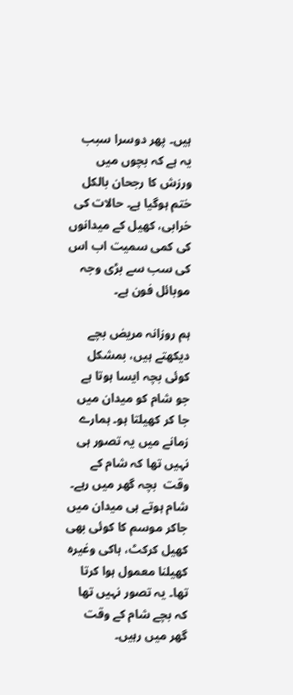ہیں۔ پھر دوسرا سبب یہ ہے کہ بچوں میں ورزش کا رجحان بالکل ختم ہوگیا ہے۔ حالات کی خرابی، کھیل کے میدانوں کی کمی سمیت اب اس کی سب سے بڑی وجہ موبائل فون ہے۔

ہم روزانہ مریض بچے دیکھتے ہیں، بمشکل کوئی بچہ ایسا ہوتا ہے جو شام کو میدان میں جا کر کھیلتا ہو۔ ہمارے زمانے میں یہ تصور ہی نہیں تھا کہ شام کے وقت  بچہ گھر میں رہے۔  شام ہوتے ہی میدان میں جاکر موسم کا کوئی بھی کھیل کرکٹ، ہاکی وغیرہ کھیلنا معمول ہوا کرتا تھا۔ یہ تصور نہیں تھا کہ بچے شام کے وقت گھر میں رہیں۔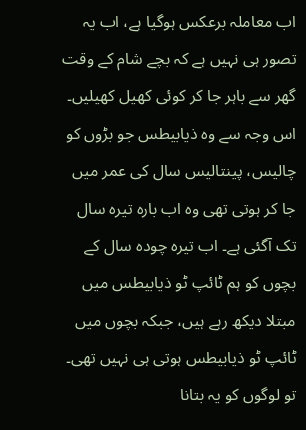اب معاملہ برعکس ہوگیا ہے، اب یہ تصور ہی نہیں ہے کہ بچے شام کے وقت گھر سے باہر جا کر کوئی کھیل کھیلیں۔ اس وجہ سے وہ ذیابیطس جو بڑوں کو چالیس، پینتالیس سال کی عمر میں جا کر ہوتی تھی وہ اب بارہ تیرہ سال تک آگئی ہے۔ اب تیرہ چودہ سال کے بچوں کو ہم ٹائپ ٹو ذیابیطس میں مبتلا دیکھ رہے ہیں، جبکہ بچوں میں ٹائپ ٹو ذیابیطس ہوتی ہی نہیں تھی۔ تو لوگوں کو یہ بتانا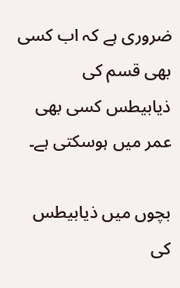ضروری ہے کہ اب کسی بھی قسم کی ذیابیطس کسی بھی عمر میں ہوسکتی ہے۔

بچوں میں ذیابیطس کی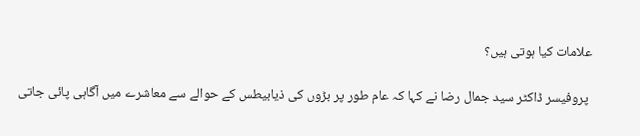علامات کیا ہوتی ہیں؟

 پروفیسر ڈاکٹر سید جمال رضا نے کہا کہ عام طور پر بڑوں کی ذیابیطس کے حوالے سے معاشرے میں آگاہی پائی جاتی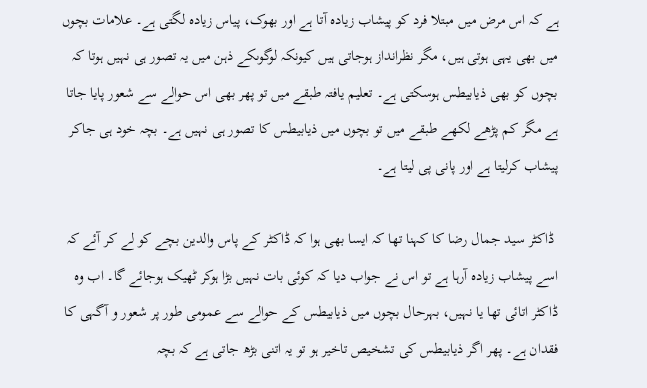ہے کہ اس مرض میں مبتلا فرد کو پیشاب زیادہ آتا ہے اور بھوک، پیاس زیادہ لگتی ہے۔ علامات بچوں میں بھی یہی ہوتی ہیں، مگر نظرانداز ہوجاتی ہیں کیونکہ لوگوںکے ذہن میں یہ تصور ہی نہیں ہوتا کہ بچوں کو بھی ذیابیطس ہوسکتی ہے۔ تعلیم یافتہ طبقے میں تو پھر بھی اس حوالے سے شعور پایا جاتا ہے مگر کم پڑھے لکھے طبقے میں تو بچوں میں ذیابیطس کا تصور ہی نہیں ہے۔ بچہ خود ہی جاکر پیشاب کرلیتا ہے اور پانی پی لیتا ہے۔

 ڈاکٹر سید جمال رضا کا کہنا تھا کہ ایسا بھی ہوا کہ ڈاکٹر کے پاس والدین بچے کو لے کر آئے کہ اسے پیشاب زیادہ آرہا ہے تو اس نے جواب دیا کہ کوئی بات نہیں بڑا ہوکر ٹھیک ہوجائے گا۔ اب وہ ڈاکٹر اتائی تھا یا نہیں، بہرحال بچوں میں ذیابیطس کے حوالے سے عمومی طور پر شعور و آگہی کا فقدان ہے۔ پھر اگر ذیابیطس کی تشخیص تاخیر ہو تو یہ اتنی بڑھ جاتی ہے کہ بچہ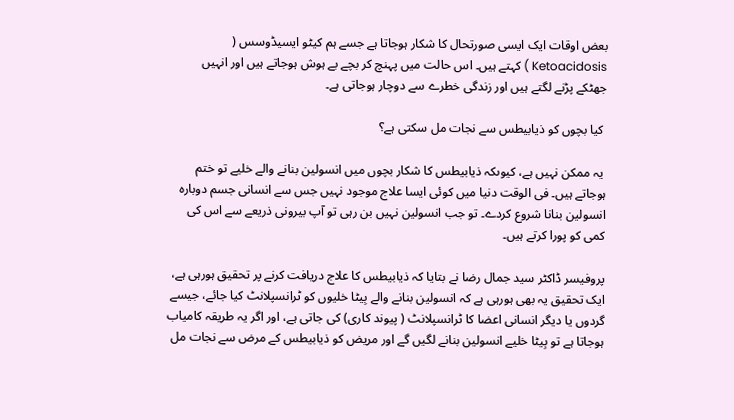بعض اوقات ایک ایسی صورتحال کا شکار ہوجاتا ہے جسے ہم کیٹو ایسیڈوسس ( Ketoacidosis ) کہتے ہیں۔ اس حالت میں پہنچ کر بچے بے ہوش ہوجاتے ہیں اور انہیں جھٹکے پڑنے لگتے ہیں اور زندگی خطرے سے دوچار ہوجاتی ہے۔

 کیا بچوں کو ذیابیطس سے نجات مل سکتی ہے؟

 یہ ممکن نہیں ہے، کیوںکہ ذیابیطس کا شکار بچوں میں انسولین بنانے والے خلیے تو ختم ہوجاتے ہیں۔ فی الوقت دنیا میں کوئی ایسا علاج موجود نہیں جس سے انسانی جسم دوبارہ انسولین بنانا شروع کردے۔ تو جب انسولین نہیں بن رہی تو آپ بیرونی ذریعے سے اس کی کمی کو پورا کرتے ہیں۔

پروفیسر ڈاکٹر سید جمال رضا نے بتایا کہ ذیابیطس کا علاج دریافت کرنے پر تحقیق ہورہی ہے، ایک تحقیق یہ بھی ہورہی ہے کہ انسولین بنانے والے بِیٹا خلیوں کو ٹرانسپلانٹ کیا جائے، جیسے گردوں یا دیگر انسانی اعضا کا ٹرانسپلانٹ ( پیوند کاری) کی جاتی ہے، اور اگر یہ طریقہ کامیاب ہوجاتا ہے تو بِیٹا خلیے انسولین بنانے لگیں گے اور مریض کو ذیابیطس کے مرض سے نجات مل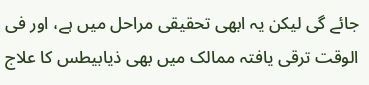جائے گی لیکن یہ ابھی تحقیقی مراحل میں ہے، اور فی الوقت ترقی یافتہ ممالک میں بھی ذیابیطس کا علاج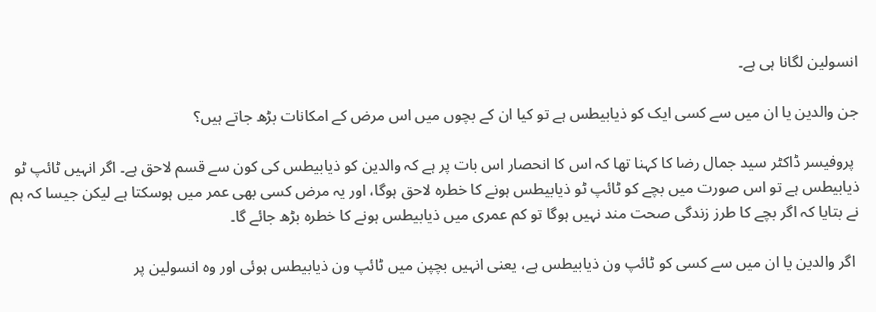انسولین لگانا ہی ہے۔

جن والدین یا ان میں سے کسی ایک کو ذیابیطس ہے تو کیا ان کے بچوں میں اس مرض کے امکانات بڑھ جاتے ہیں؟

 پروفیسر ڈاکٹر سید جمال رضا کا کہنا تھا کہ اس کا انحصار اس بات پر ہے کہ والدین کو ذیابیطس کی کون سے قسم لاحق ہے۔ اگر انہیں ٹائپ ٹو ذیابیطس ہے تو اس صورت میں بچے کو ٹائپ ٹو ذیابیطس ہونے کا خطرہ لاحق ہوگا، اور یہ مرض کسی بھی عمر میں ہوسکتا ہے لیکن جیسا کہ ہم نے بتایا کہ اگر بچے کا طرز زندگی صحت مند نہیں ہوگا تو کم عمری میں ذیابیطس ہونے کا خطرہ بڑھ جائے گا۔

 اگر والدین یا ان میں سے کسی کو ٹائپ ون ذیابیطس ہے، یعنی انہیں بچپن میں ٹائپ ون ذیابیطس ہوئی اور وہ انسولین پر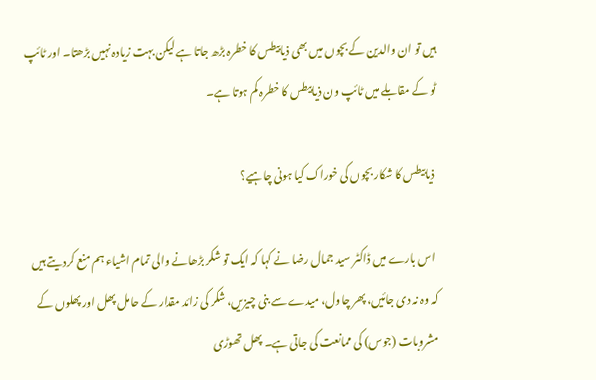ہیں تو ان والدین کے بچوں میں بھی ذیابیطس کا خطرہ بڑھ جاتا ہے لیکن بہت زیادہ نہیں بڑھتا۔ اور ٹائپ ٹو کے مقابلے میں ٹائپ ون ذیابیطس کا خطرہ کم ہوتا ہے۔

 ذیابیطس کا شکار بچوں کی خوراک کیا ہونی چاہیے؟

 اس بارے میں ڈاکٹر سید جمال رضا نے کہا کہ ایک تو شکر بڑھانے والی تمام اشیاء ہم منع کردیتے ہیں کہ وہ نہ دی جائیں، پھر چاول، میدے سے بنی چیزیں، شکر کی زائد مقدار کے حامل پھل اور پھلوں کے مشروبات (جوس) کی ممانعت کی جاتی ہے۔ پھل تھوڑی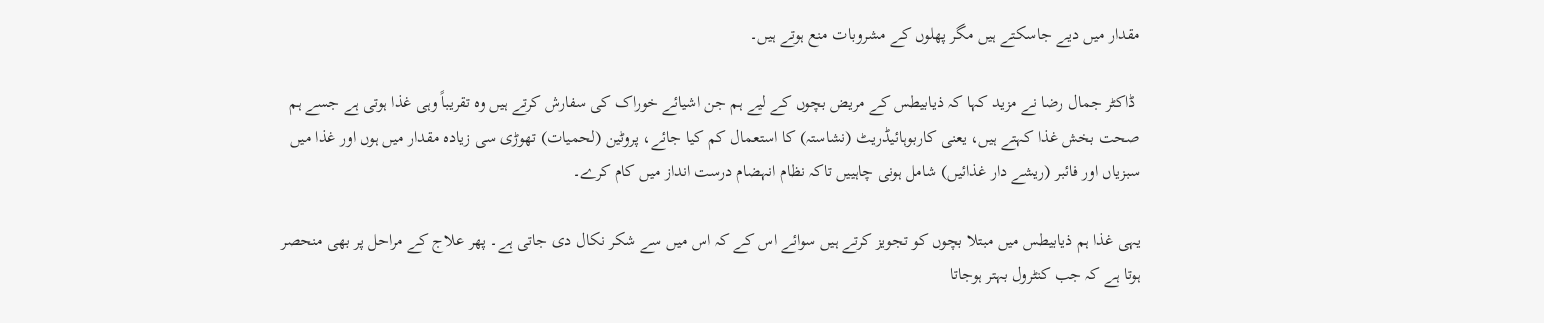مقدار میں دیے جاسکتے ہیں مگر پھلوں کے مشروبات منع ہوتے ہیں۔

 ڈاکٹر جمال رضا نے مزید کہا کہ ذیابیطس کے مریض بچوں کے لیے ہم جن اشیائے خوراک کی سفارش کرتے ہیں وہ تقریباً وہی غذا ہوتی ہے جسے ہم صحت بخش غذا کہتے ہیں، یعنی کاربوہائیڈریٹ (نشاستہ) کا استعمال کم کیا جائے، پروٹین (لحمیات) تھوڑی سی زیادہ مقدار میں ہوں اور غذا میں سبزیاں اور فائبر (ریشے دار غذائیں) شامل ہونی چاہییں تاکہ نظام انہضام درست انداز میں کام کرے۔

یہی غذا ہم ذیابیطس میں مبتلا بچوں کو تجویز کرتے ہیں سوائے اس کے کہ اس میں سے شکر نکال دی جاتی ہے۔ پھر علاج کے مراحل پر بھی منحصر ہوتا ہے کہ جب کنٹرول بہتر ہوجاتا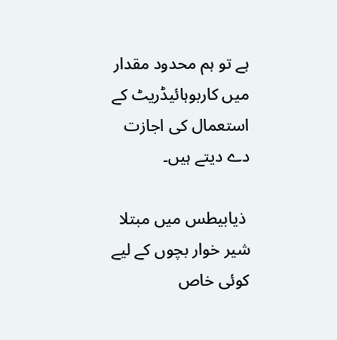ہے تو ہم محدود مقدار میں کاربوہائیڈریٹ کے استعمال کی اجازت دے دیتے ہیں۔

 ذیابیطس میں مبتلا شیر خوار بچوں کے لیے کوئی خاص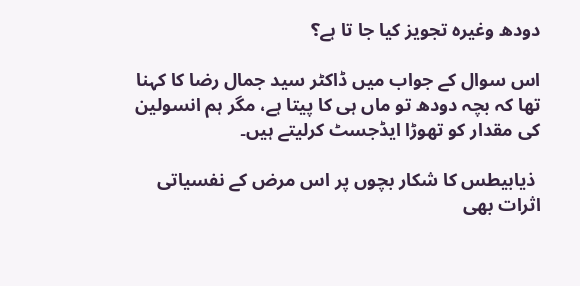دودھ وغیرہ تجویز کیا جا تا ہے؟

اس سوال کے جواب میں ڈاکٹر سید جمال رضا کا کہنا تھا کہ بچہ دودھ تو ماں ہی کا پیتا ہے، مگر ہم انسولین کی مقدار کو تھوڑا ایڈجسٹ کرلیتے ہیں۔

 ذیابیطس کا شکار بچوں پر اس مرض کے نفسیاتی اثرات بھی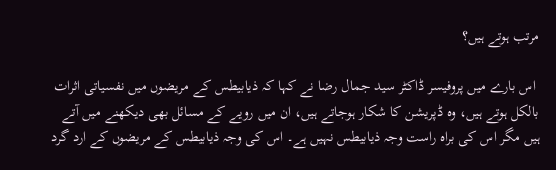مرتب ہوتے ہیں؟

 اس بارے میں پروفیسر ڈاکٹر سید جمال رضا نے کہا کہ ذیابیطس کے مریضوں میں نفسیاتی اثرات بالکل ہوتے ہیں، وہ ڈپریشن کا شکار ہوجاتے ہیں، ان میں رویے کے مسائل بھی دیکھنے میں آتے ہیں مگر اس کی براہ راست وجہ ذیابیطس نہیں ہے۔ اس کی وجہ ذیابیطس کے مریضوں کے ارد گرد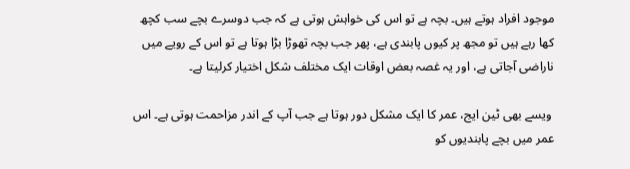موجود افراد ہوتے ہیں۔ بچہ ہے تو اس کی خواہش ہوتی ہے کہ جب دوسرے بچے سب کچھ کھا رہے ہیں تو مجھ پر کیوں پابندی ہے، پھر جب بچہ تھوڑا بڑا ہوتا ہے تو اس کے رویے میں ناراضی آجاتی ہے، اور یہ غصہ بعض اوقات ایک مختلف شکل اختیار کرلیتا ہے۔

 ویسے بھی ٹین ایج، عمر کا ایک مشکل دور ہوتا ہے جب آپ کے اندر مزاحمت ہوتی ہے۔ اس عمر میں بچے پابندیوں کو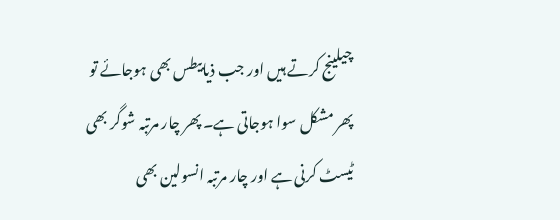چیلینج کرتے ہیں اور جب ذیابیطس بھی ہوجائے تو پھر مشکل سوا ہوجاتی ہے۔ پھر چار مرتبہ شوگر بھی ٹیسٹ کرنی ہے اور چار مرتبہ انسولین بھی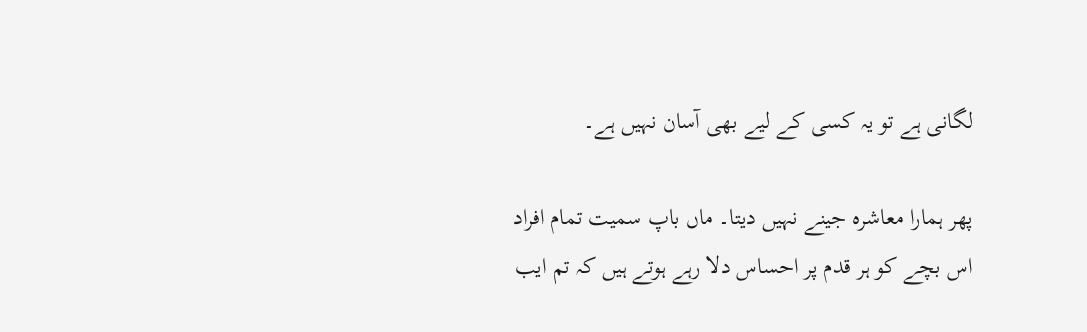لگانی ہے تو یہ کسی کے لیے بھی آسان نہیں ہے۔

پھر ہمارا معاشرہ جینے نہیں دیتا۔ ماں باپ سمیت تمام افراد اس بچے کو ہر قدم پر احساس دلا رہے ہوتے ہیں کہ تم ایب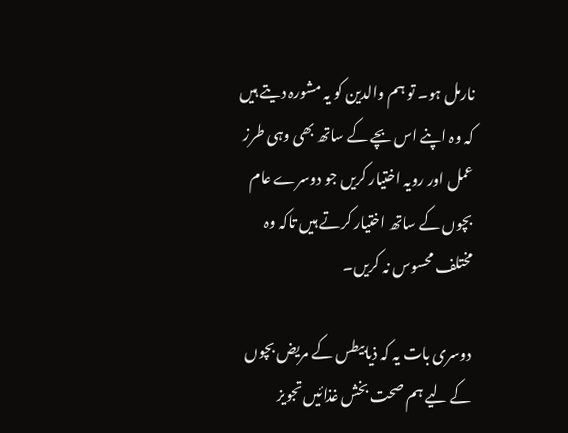نارمل ہو۔ تو ہم والدین کو یہ مشورہ دیتے ہیں کہ وہ اپنے اس بچے کے ساتھ بھی وہی طرز عمل اور رویہ اختیار کریں جو دوسرے عام بچوں کے ساتھ اختیار کرتے ہیں تاکہ وہ مختلف محسوس نہ کریں۔

دوسری بات یہ کہ ذیابیطس کے مریض بچوں کے لیے ہم صحت بخش غذائیں تجویز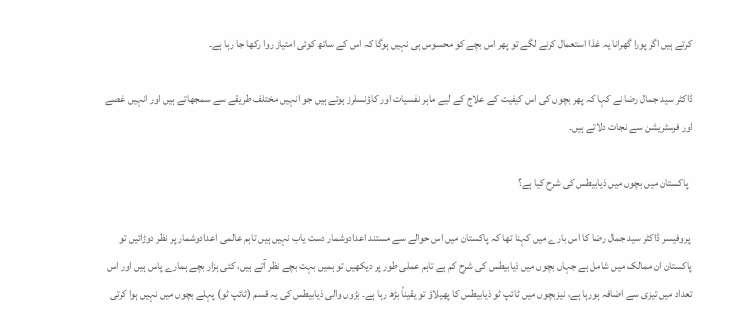کرتے ہیں اگر پورا گھرانا یہ غذا استعمال کرنے لگے تو پھر اس بچے کو محسوس ہی نہیں ہوگا کہ اس کے ساتھ کوئی امتیاز روا رکھا جا رہا ہے۔

ڈاکٹر سید جمال رضا نے کہا کہ پھر بچوں کی اس کیفیت کے علاج کے لیے ماہر نفسیات اور کاؤنسلرز ہوتے ہیں جو انہیں مختلف طریقے سے سمجھاتے ہیں اور انہیں غصے اور فرسٹریشن سے نجات دلاتے ہیں۔

  پاکستان میں بچوں میں ذیابیطس کی شرح کیا ہے؟

 پروفیسر ڈاکٹر سید جمال رضا کا اس بارے میں کہنا تھا کہ پاکستان میں اس حوالے سے مستند اعدادوشمار دست یاب نہیں ہیں تاہم عالمی اعدادوشمار پر نظر دوڑائیں تو پاکستان ان ممالک میں شامل ہے جہاں بچوں میں ذیابیطس کی شرح کم ہے تاہم عملی طور پر دیکھیں تو ہمیں بہت بچے نظر آتے ہیں، کئی ہزار بچے ہمارے پاس ہیں اور اس تعداد میں تیزی سے اضافہ ہورہا ہے، نیزبچوں میں ٹائپ ٹو ذیابیطس کا پھیلاؤ تو یقیناً بڑھ رہا ہے۔ بڑوں والی ذیابیطس کی یہ قسم (ٹائپ ٹو) پہلے بچوں میں نہیں ہوا کرتی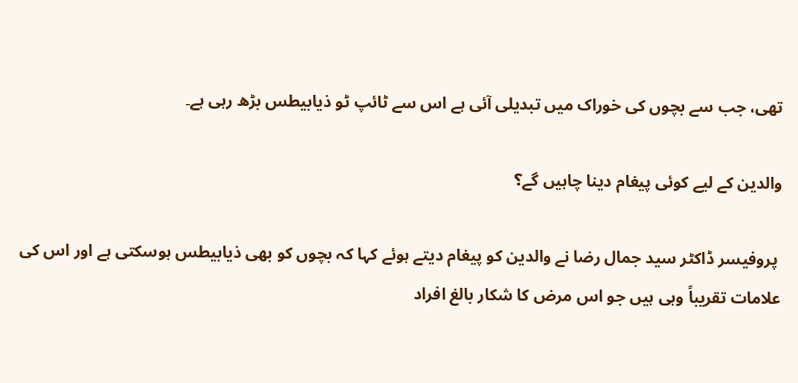تھی، جب سے بچوں کی خوراک میں تبدیلی آئی ہے اس سے ٹائپ ٹو ذیابیطس بڑھ رہی ہے۔

والدین کے لیے کوئی پیغام دینا چاہیں گے؟

 پروفیسر ڈاکٹر سید جمال رضا نے والدین کو پیغام دیتے ہوئے کہا کہ بچوں کو بھی ذیابیطس ہوسکتی ہے اور اس کی علامات تقریباً وہی ہیں جو اس مرض کا شکار بالغ افراد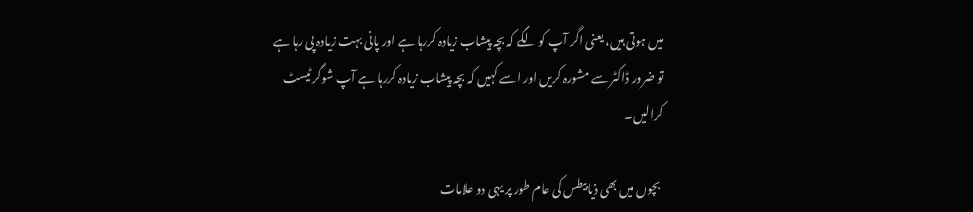میں ہوتی ہیں، یعنی اگر آپ کو لگے کہ بچہ پیشاب زیادہ کررہا ہے اور پانی بہت زیادہ پی رہا ہے تو ضرور ڈاکٹر سے مشورہ کریں اور اسے کہیں کہ بچہ پیشاب زیادہ کررہا ہے آپ شوگر ٹیسٹ کرالیں۔

 بچوں میں بھی ذیابیطس کی عام طور پر یہی دو علامات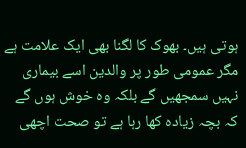ہوتی ہیں۔ بھوک کا لگنا بھی ایک علامت ہے مگر عمومی طور پر والدین اسے بیماری نہیں سمجھیں گے بلکہ وہ خوش ہوں گے کہ بچہ زیادہ کھا رہا ہے تو صحت اچھی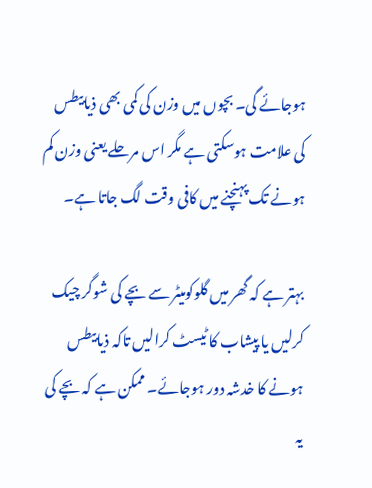ہوجائے گی۔ بچوں میں وزن کی کمی بھی ذیابیطس کی علامت ہوسکتی ہے مگر اس مرحلے یعنی وزن کم ہونے تک پہنچنے میں کافی وقت لگ جاتا ہے۔

بہتر ہے کہ گھر میں گلوکومیٹر سے بچے کی شوگر چیک کرلیں یا پیشاب کا ٹیسٹ کرالیں تاکہ ذیابیطس ہونے کا خدشہ دور ہوجائے۔ ممکن ہے کہ بچے کی یہ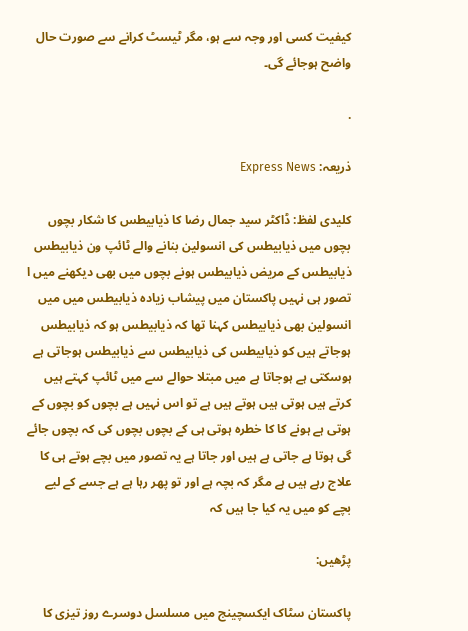کیفیت کسی اور وجہ سے ہو، مگر ٹیسٹ کرانے سے صورت حال واضح ہوجائے گی۔

.

ذریعہ: Express News

کلیدی لفظ: ڈاکٹر سید جمال رضا کا ذیابیطس کا شکار بچوں بچوں میں ذیابیطس کی انسولین بنانے والے ٹائپ ون ذیابیطس ذیابیطس کے مریض ذیابیطس ہونے بچوں میں بھی دیکھنے میں ا تصور ہی نہیں پاکستان میں پیشاب زیادہ ذیابیطس میں میں انسولین بھی ذیابیطس کہنا تھا کہ ذیابیطس ہو کہ ذیابیطس ہوجاتے ہیں کو ذیابیطس کی ذیابیطس سے ذیابیطس ہوجاتی ہے ہوسکتی ہے ہوجاتا ہے میں مبتلا حوالے سے میں ٹائپ کہتے ہیں کرتے ہیں ہوتی ہیں ہوتے ہیں ہے تو اس نہیں ہے بچوں کو بچوں کے ہوتی ہے ہونے کا کا خطرہ ہوتی ہی کے بچوں بچوں کی کہ بچوں جائے گی ہوتا ہے جاتی ہے ہیں اور جاتا ہے یہ تصور میں بچے ہوتے ہی کا علاج رہے ہیں ہے مگر کہ بچہ ہے اور تو پھر رہا ہے ہے جسے کے لیے بچے کو میں یہ کیا جا ہیں کہ

پڑھیں:

پاکستان سٹاک ایکسچینج میں مسلسل دوسرے روز تیزی کا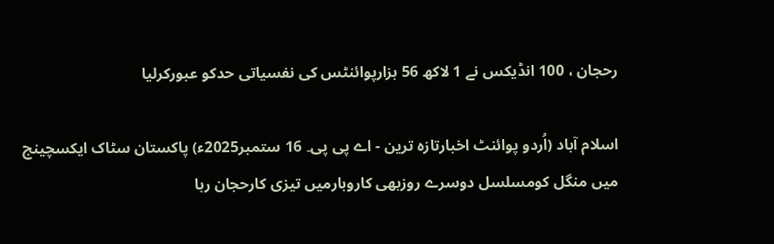رحجان ، 100 انڈیکس نے 1 لاکھ 56 ہزارپوائنٹس کی نفسیاتی حدکو عبورکرلیا

اسلام آباد (اُردو پوائنٹ اخبارتازہ ترین - اے پی پی۔ 16 ستمبر2025ء) پاکستان سٹاک ایکسچینج میں منگل کومسلسل دوسرے روزبھی کاروبارمیں تیزی کارحجان رہا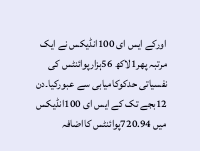اورکے ایس ای 100انڈیکس نے ایک مرتبہ پھر1لاکھ 56ہزارپوائنٹس کی نفسیاتی حدکوکامیابی سے عبورکیا۔دن 12بجے تک کے ایس ای 100انڈیکس میں 720.94پوائنٹس کااضافہ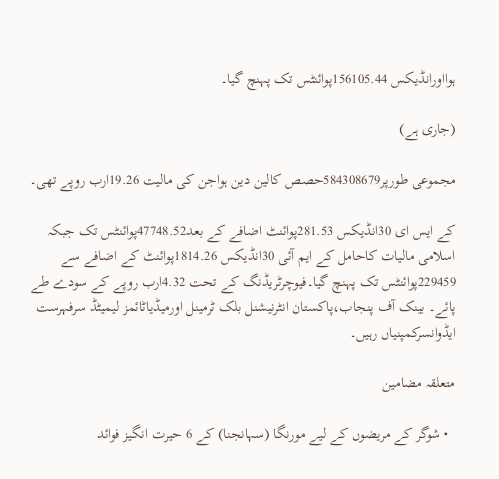ہوااورانڈیکس 156105.44پوائنٹس تک پہنچ گیا۔

(جاری ہے)

مجموعی طورپر584308679حصص کالین دین ہواجن کی مالیت 19.26ارب روپے تھی۔

کے ایس ای 30انڈیکس 281.53پوائنٹ اضافے کے بعد47748.52پوائنٹس تک جبکہ اسلامی مالیات کاحامل کے ایم آئی 30انڈیکس 1814.26پوائنٹ کے اضافے سے 229459پوائنٹس تک پہنچ گیا۔فیوچرٹریڈنگ کے تحت 4.32ارب روپے کے سودے طے پائے۔ بینک آف پنجاب،پاکستان انٹرنیشنل بلک ٹرمینل اورمیڈیاٹائمز لیمیٹڈ سرفہرست ایڈوانسرکمپنیاں رہیں۔

متعلقہ مضامین

  • شوگر کے مریضوں کے لیے مورنگا (سہانجنا) کے 6 حیرت انگیز فوائد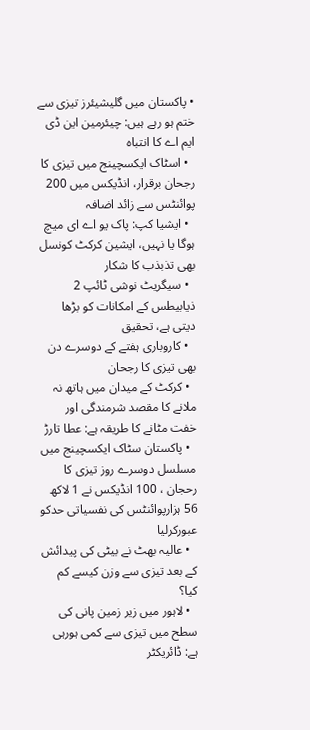• پاکستان میں گلیشیئرز تیزی سے ختم ہو رہے ہیں: چیئرمین این ڈی ایم اے کا انتباہ
  • اسٹاک ایکسچینج میں تیزی کا رجحان برقرار، انڈیکس میں 200 پوائنٹس سے زائد اضافہ
  • ایشیا کپ: پاک یو اے ای میچ ہوگا یا نہیں، ایشین کرکٹ کونسل بھی تذبذب کا شکار
  • سیگریٹ نوشی ٹائپ 2 ذیابیطس کے امکانات کو بڑھا دیتی ہے، تحقیق
  • کاروباری ہفتے کے دوسرے دن بھی تیزی کا رجحان
  • کرکٹ کے میدان میں ہاتھ نہ ملانے کا مقصد شرمندگی اور خفت مٹانے کا طریقہ ہے: عطا تارڑ
  • پاکستان سٹاک ایکسچینج میں مسلسل دوسرے روز تیزی کا رحجان ، 100 انڈیکس نے 1 لاکھ 56 ہزارپوائنٹس کی نفسیاتی حدکو عبورکرلیا
  • عالیہ بھٹ نے بیٹی کی پیدائش کے بعد تیزی سے وزن کیسے کم کیا؟
  • لاہور میں زیر زمین پانی کی سطح میں تیزی سے کمی ہورہی ہے: ڈائریکٹر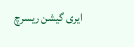ایری گیشن ریسرچ